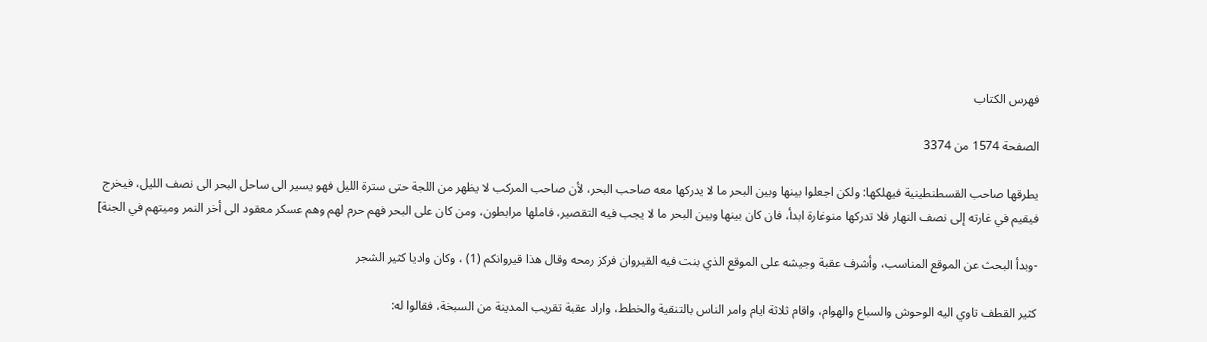فهرس الكتاب

الصفحة 1574 من 3374

يطرقها صاحب القسطنطينية فيهلكها: ولكن اجعلوا بينها وبين البحر ما لا يدركها معه صاحب البحر، لأن صاحب المركب لا يظهر من اللجة حتى سترة الليل فهو يسير الى ساحل البحر الى نصف الليل، فيخرج فيقيم في غارته إلى نصف النهار فلا تدركها منوغارة ابدأ، فان كان بينها وبين البحر ما لا يجب فيه التقصير، فاملها مرابطون، ومن كان على البحر فهم حرم لهم وهم عسکر معقود الى أخر النمر وميتهم في الجنة]

-وبدأ البحث عن الموقع المناسب، وأشرف عقبة وجيشه على الموقع الذي بنت فيه القيروان فرکز رمحه وقال هذا قيروانكم (1) ، وكان واديا كثير الشجر

كثير القطف تاوي اليه الوحوش والسباع والهوام، واقام ثلاثة ايام وامر الناس بالتنقية والخطط، واراد عقبة تقريب المدينة من السبخة، فقالوا له: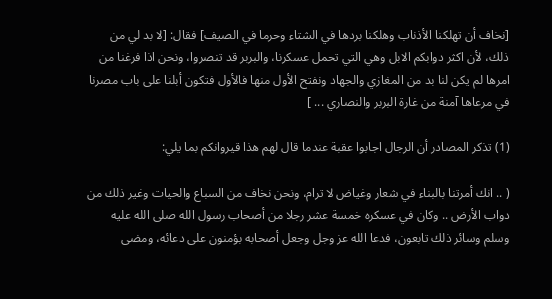[نخاف أن تهلكنا الأذناب وهلكنا بردها في الشتاء وحرما في الصيف] فقال: [لا بد لي من ذلك، لأن اكثر دوابكم الابل وهي التي تحمل عسكرنا، والبربر قد تنصروا، ونحن اذا فرغنا من امرها لم يكن لنا بد من المغازي والجهاد ونفتح الأول منها فالأول فتكون أبلنا على باب مصرنا في مرعاها آمنة من غارة البربر والنصاري ... ]

(1) تذكر المصادر أن الرجال اجابوا عقبة عندما قال لهم هذا قيروانكم بما يلي:

( .. انك أمرتنا بالبناء في شعار وغياض لا ترام، ونحن نخاف من السباع والحيات وغير ذلك من دواب الأرض .. وكان في عسكره خمسة عشر رجلا من أصحاب رسول الله صلى الله عليه وسلم وسائر ذلك تابعون، فدعا الله عز وجل وجعل أصحابه بؤمنون على دعائه، ومضى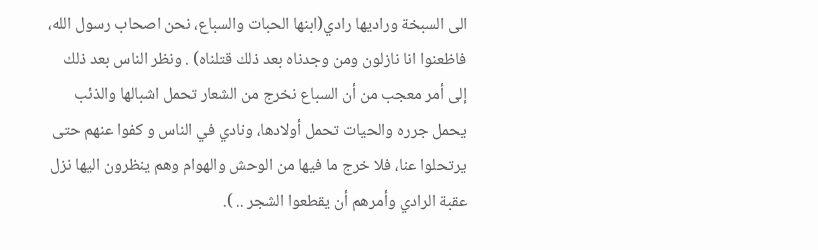الى السبخة وراديها رادي(ابنها الحبات والسباع، نحن اصحاب رسول الله، فاظعنوا انا نازلون ومن وجدناه بعد ذلك قتلناه) . ونظر الناس بعد ذلك إلى أمر معجب من أن السباع نخرج من الشعار تحمل اشبالها والذئب يحمل جرره والحيات تحمل أولادها، ونادي في الناس و کفوا عنهم حتى يرتحلوا عنا، فلا خرج ما فيها من الوحش والهوام وهم ينظرون اليها نزل عقبة الرادي وأمرهم أن يقطعوا الشجر .. ).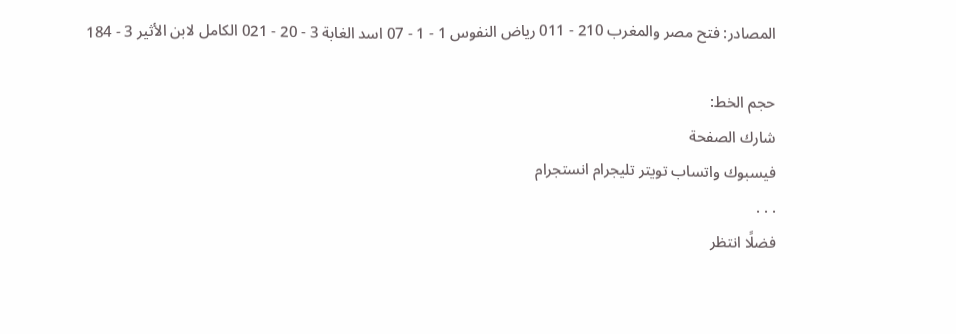المصادر: فتح مصر والمغرب 210 - 011 رياض النفوس 1 - 1 - 07 اسد الغابة 3 - 20 - 021 الكامل لابن الأثير 3 - 184

حجم الخط:
شارك الصفحة
فيسبوك واتساب تويتر تليجرام انستجرام
. . .
فضلًا انتظر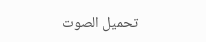تحميل الصوت